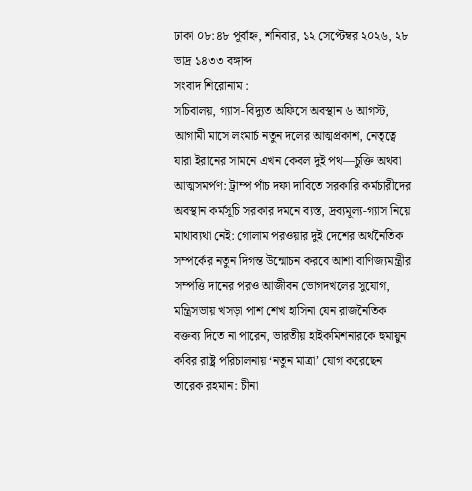ঢাকা ০৮:৪৮ পূর্বাহ্ন, শনিবার, ১২ সেপ্টেম্বর ২০২৬, ২৮ ভাদ্র ১৪৩৩ বঙ্গাব্দ
সংবাদ শিরোনাম :
সচিবালয়, গ্যাস-বিদ্যুত অফিসে অবস্থান ৬ আগস্ট, আগামী মাসে লংমার্চ নতুন দলের আত্মপ্রকাশ, নেতৃত্বে যারা ইরানের সামনে এখন কেবল দুই পথ—চুক্তি অথবা আত্মসমর্পণ: ট্রাম্প পাঁচ দফা দাবিতে সরকারি কর্মচারীদের অবস্থান কর্মসূচি সরকার দমনে ব্যস্ত, দ্রব্যমূল্য-গ্যাস নিয়ে মাথাব্যথা নেই: গোলাম পরওয়ার দুই দেশের অর্থনৈতিক সম্পর্কের নতুন দিগন্ত উন্মোচন করবে আশা বাণিজ্যমন্ত্রীর সম্পত্তি দানের পরও আজীবন ভোগদখলের সুযোগ, মন্ত্রিসভায় খসড়া পাশ শেখ হাসিনা যেন রাজনৈতিক বক্তব্য দিতে না পারেন, ভারতীয় হাইকমিশনারকে হুমায়ুন কবির রাষ্ট্র পরিচালনায় ‘নতুন মাত্রা’ যোগ করেছেন তারেক রহমান: চীনা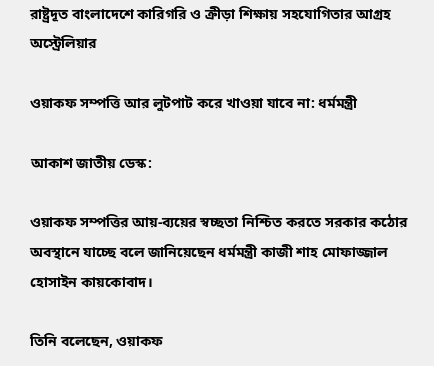রাষ্ট্রদূত বাংলাদেশে কারিগরি ও ক্রীড়া শিক্ষায় সহযোগিতার আগ্রহ অস্ট্রেলিয়ার

ওয়াকফ সম্পত্তি আর লুটপাট করে খাওয়া যাবে না: ধর্মমন্ত্রী

আকাশ জাতীয় ডেস্ক:

ওয়াকফ সম্পত্তির আয়-ব্যয়ের স্বচ্ছতা নিশ্চিত করতে সরকার কঠোর অবস্থানে যাচ্ছে বলে জানিয়েছেন ধর্মমন্ত্রী কাজী শাহ মোফাজ্জাল হোসাইন কায়কোবাদ।

তিনি বলেছেন, ওয়াকফ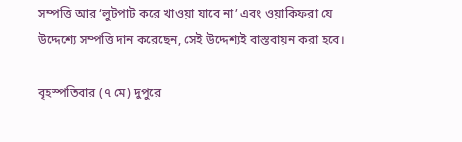সম্পত্তি আর ‘লুটপাট করে খাওয়া যাবে না’ এবং ওয়াকিফরা যে উদ্দেশ্যে সম্পত্তি দান করেছেন, সেই উদ্দেশ্যই বাস্তবায়ন করা হবে।

বৃহস্পতিবার (৭ মে) দুপুরে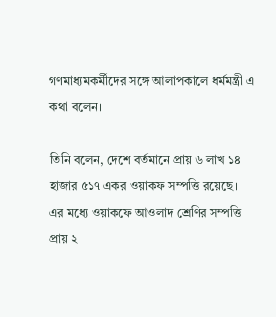গণমাধ্যমকর্মীদের সঙ্গে আলাপকালে ধর্মমন্ত্রী এ কথা বলেন।

তিনি বলেন, দেশে বর্তমানে প্রায় ৬ লাখ ১৪ হাজার ৫১৭ একর ওয়াকফ সম্পত্তি রয়েছে। এর মধ্যে ওয়াকফে আওলাদ শ্রেণির সম্পত্তি প্রায় ২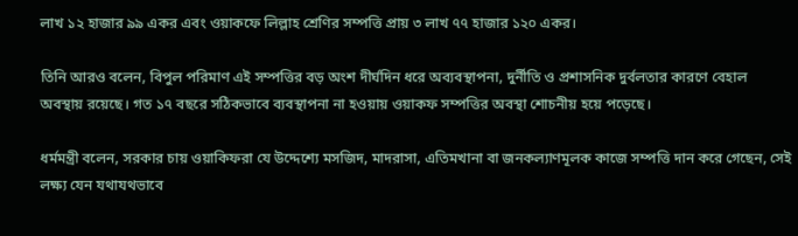লাখ ১২ হাজার ৯৯ একর এবং ওয়াকফে লিল্লাহ শ্রেণির সম্পত্তি প্রায় ৩ লাখ ৭৭ হাজার ১২০ একর।

তিনি আরও বলেন, বিপুল পরিমাণ এই সম্পত্তির বড় অংশ দীর্ঘদিন ধরে অব্যবস্থাপনা, দুর্নীতি ও প্রশাসনিক দুর্বলতার কারণে বেহাল অবস্থায় রয়েছে। গত ১৭ বছরে সঠিকভাবে ব্যবস্থাপনা না হওয়ায় ওয়াকফ সম্পত্তির অবস্থা শোচনীয় হয়ে পড়েছে।

ধর্মমন্ত্রী বলেন, সরকার চায় ওয়াকিফরা যে উদ্দেশ্যে মসজিদ, মাদরাসা, এতিমখানা বা জনকল্যাণমূলক কাজে সম্পত্তি দান করে গেছেন, সেই লক্ষ্য যেন যথাযথভাবে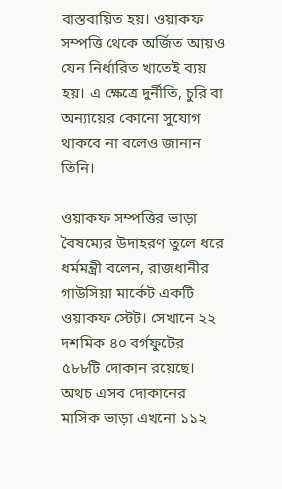বাস্তবায়িত হয়। ওয়াকফ সম্পত্তি থেকে অর্জিত আয়ও যেন নির্ধারিত খাতেই ব্যয় হয়। এ ক্ষেত্রে দুর্নীতি, চুরি বা অন্যায়ের কোনো সুযোগ থাকবে না বলেও জানান তিনি।

ওয়াকফ সম্পত্তির ভাড়া বৈষম্যের উদাহরণ তুলে ধরে ধর্মমন্ত্রী বলেন, রাজধানীর গাউসিয়া মার্কেট একটি ওয়াকফ স্টেট। সেখানে ২২ দশমিক ৪০ বর্গফুটের ৫৮৮টি দোকান রয়েছে। অথচ এসব দোকানের মাসিক ভাড়া এখনো ১১২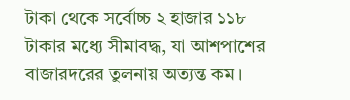টাকা থেকে সর্বোচ্চ ২ হাজার ১১৮ টাকার মধ্যে সীমাবদ্ধ, যা আশপাশের বাজারদরের তুলনায় অত্যন্ত কম।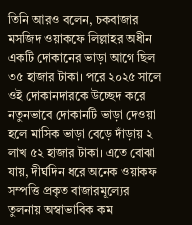তিনি আরও বলেন, চকবাজার মসজিদ ওয়াকফে লিল্লাহর অধীন একটি দোকানের ভাড়া আগে ছিল ৩৫ হাজার টাকা। পরে ২০২৫ সালে ওই দোকানদারকে উচ্ছেদ করে নতুনভাবে দোকানটি ভাড়া দেওয়া হলে মাসিক ভাড়া বেড়ে দাঁড়ায় ২ লাখ ৫২ হাজার টাকা। এতে বোঝা যায়, দীর্ঘদিন ধরে অনেক ওয়াকফ সম্পত্তি প্রকৃত বাজারমূল্যের তুলনায় অস্বাভাবিক কম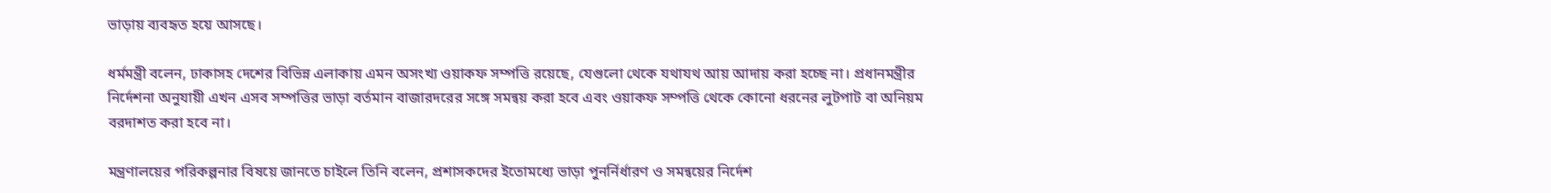ভাড়ায় ব্যবহৃত হয়ে আসছে।

ধর্মমন্ত্রী বলেন, ঢাকাসহ দেশের বিভিন্ন এলাকায় এমন অসংখ্য ওয়াকফ সম্পত্তি রয়েছে, যেগুলো থেকে যথাযথ আয় আদায় করা হচ্ছে না। প্রধানমন্ত্রীর নির্দেশনা অনুযায়ী এখন এসব সম্পত্তির ভাড়া বর্তমান বাজারদরের সঙ্গে সমন্বয় করা হবে এবং ওয়াকফ সম্পত্তি থেকে কোনো ধরনের লুটপাট বা অনিয়ম বরদাশত করা হবে না।

মন্ত্রণালয়ের পরিকল্পনার বিষয়ে জানতে চাইলে তিনি বলেন, প্রশাসকদের ইতোমধ্যে ভাড়া পুনর্নির্ধারণ ও সমন্বয়ের নির্দেশ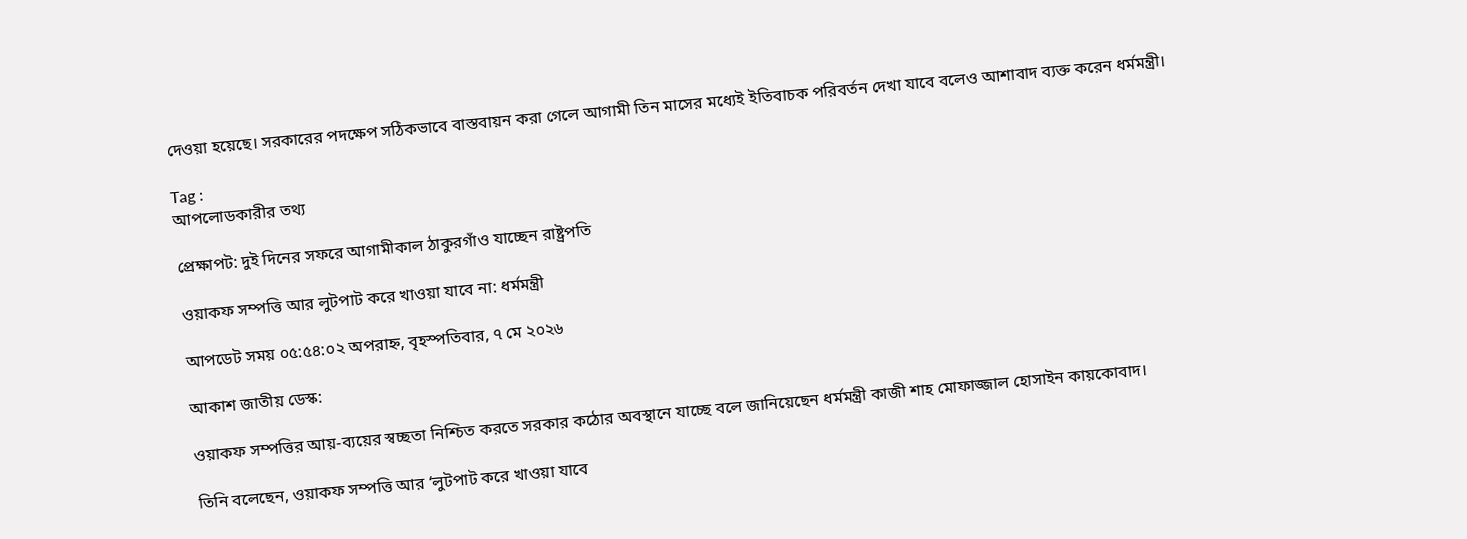দেওয়া হয়েছে। সরকারের পদক্ষেপ সঠিকভাবে বাস্তবায়ন করা গেলে আগামী তিন মাসের মধ্যেই ইতিবাচক পরিবর্তন দেখা যাবে বলেও আশাবাদ ব্যক্ত করেন ধর্মমন্ত্রী।

Tag :
আপলোডকারীর তথ্য

প্রেক্ষাপট: দুই দিনের সফরে আগামীকাল ঠাকুরগাঁও যাচ্ছেন রাষ্ট্রপতি

ওয়াকফ সম্পত্তি আর লুটপাট করে খাওয়া যাবে না: ধর্মমন্ত্রী

আপডেট সময় ০৫:৫৪:০২ অপরাহ্ন, বৃহস্পতিবার, ৭ মে ২০২৬

আকাশ জাতীয় ডেস্ক:

ওয়াকফ সম্পত্তির আয়-ব্যয়ের স্বচ্ছতা নিশ্চিত করতে সরকার কঠোর অবস্থানে যাচ্ছে বলে জানিয়েছেন ধর্মমন্ত্রী কাজী শাহ মোফাজ্জাল হোসাইন কায়কোবাদ।

তিনি বলেছেন, ওয়াকফ সম্পত্তি আর ‘লুটপাট করে খাওয়া যাবে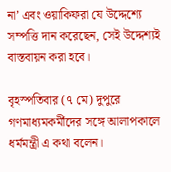না’ এবং ওয়াকিফরা যে উদ্দেশ্যে সম্পত্তি দান করেছেন, সেই উদ্দেশ্যই বাস্তবায়ন করা হবে।

বৃহস্পতিবার (৭ মে) দুপুরে গণমাধ্যমকর্মীদের সঙ্গে আলাপকালে ধর্মমন্ত্রী এ কথা বলেন।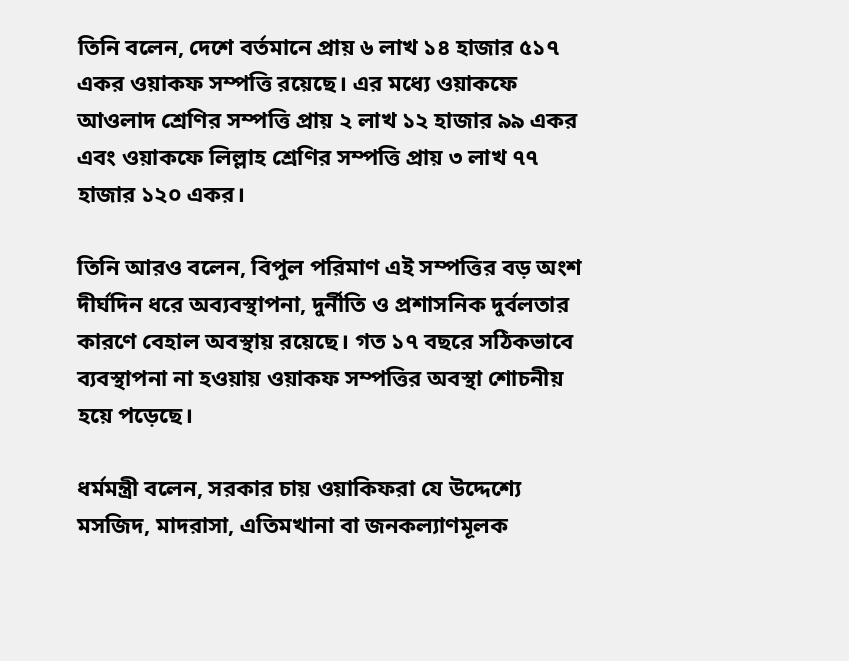তিনি বলেন, দেশে বর্তমানে প্রায় ৬ লাখ ১৪ হাজার ৫১৭ একর ওয়াকফ সম্পত্তি রয়েছে। এর মধ্যে ওয়াকফে আওলাদ শ্রেণির সম্পত্তি প্রায় ২ লাখ ১২ হাজার ৯৯ একর এবং ওয়াকফে লিল্লাহ শ্রেণির সম্পত্তি প্রায় ৩ লাখ ৭৭ হাজার ১২০ একর।

তিনি আরও বলেন, বিপুল পরিমাণ এই সম্পত্তির বড় অংশ দীর্ঘদিন ধরে অব্যবস্থাপনা, দুর্নীতি ও প্রশাসনিক দুর্বলতার কারণে বেহাল অবস্থায় রয়েছে। গত ১৭ বছরে সঠিকভাবে ব্যবস্থাপনা না হওয়ায় ওয়াকফ সম্পত্তির অবস্থা শোচনীয় হয়ে পড়েছে।

ধর্মমন্ত্রী বলেন, সরকার চায় ওয়াকিফরা যে উদ্দেশ্যে মসজিদ, মাদরাসা, এতিমখানা বা জনকল্যাণমূলক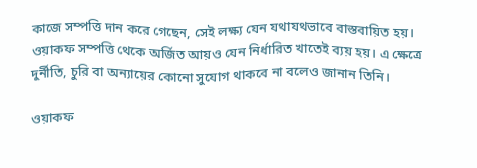কাজে সম্পত্তি দান করে গেছেন, সেই লক্ষ্য যেন যথাযথভাবে বাস্তবায়িত হয়। ওয়াকফ সম্পত্তি থেকে অর্জিত আয়ও যেন নির্ধারিত খাতেই ব্যয় হয়। এ ক্ষেত্রে দুর্নীতি, চুরি বা অন্যায়ের কোনো সুযোগ থাকবে না বলেও জানান তিনি।

ওয়াকফ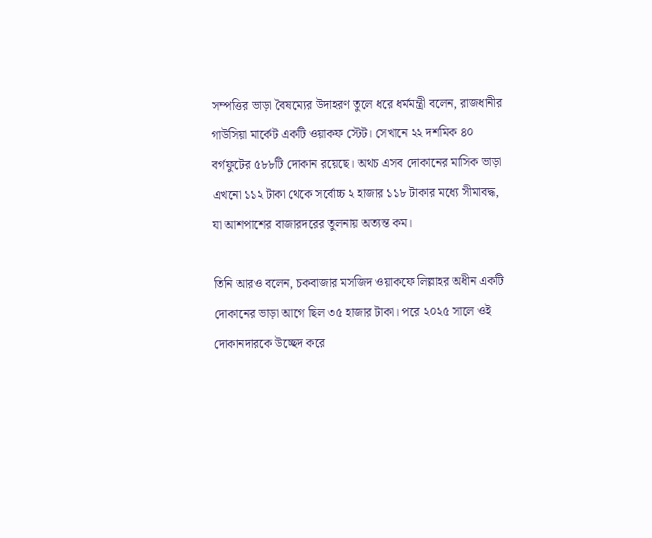সম্পত্তির ভাড়া বৈষম্যের উদাহরণ তুলে ধরে ধর্মমন্ত্রী বলেন, রাজধানীর গাউসিয়া মার্কেট একটি ওয়াকফ স্টেট। সেখানে ২২ দশমিক ৪০ বর্গফুটের ৫৮৮টি দোকান রয়েছে। অথচ এসব দোকানের মাসিক ভাড়া এখনো ১১২ টাকা থেকে সর্বোচ্চ ২ হাজার ১১৮ টাকার মধ্যে সীমাবদ্ধ, যা আশপাশের বাজারদরের তুলনায় অত্যন্ত কম।

তিনি আরও বলেন, চকবাজার মসজিদ ওয়াকফে লিল্লাহর অধীন একটি দোকানের ভাড়া আগে ছিল ৩৫ হাজার টাকা। পরে ২০২৫ সালে ওই দোকানদারকে উচ্ছেদ করে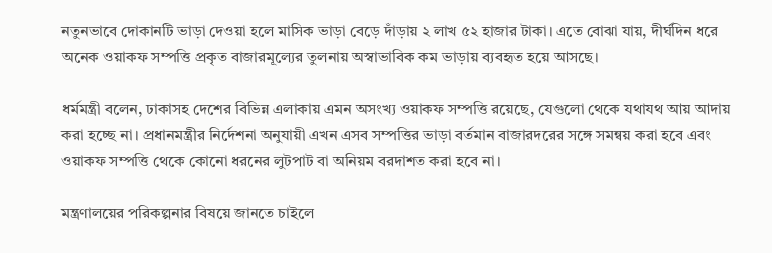নতুনভাবে দোকানটি ভাড়া দেওয়া হলে মাসিক ভাড়া বেড়ে দাঁড়ায় ২ লাখ ৫২ হাজার টাকা। এতে বোঝা যায়, দীর্ঘদিন ধরে অনেক ওয়াকফ সম্পত্তি প্রকৃত বাজারমূল্যের তুলনায় অস্বাভাবিক কম ভাড়ায় ব্যবহৃত হয়ে আসছে।

ধর্মমন্ত্রী বলেন, ঢাকাসহ দেশের বিভিন্ন এলাকায় এমন অসংখ্য ওয়াকফ সম্পত্তি রয়েছে, যেগুলো থেকে যথাযথ আয় আদায় করা হচ্ছে না। প্রধানমন্ত্রীর নির্দেশনা অনুযায়ী এখন এসব সম্পত্তির ভাড়া বর্তমান বাজারদরের সঙ্গে সমন্বয় করা হবে এবং ওয়াকফ সম্পত্তি থেকে কোনো ধরনের লুটপাট বা অনিয়ম বরদাশত করা হবে না।

মন্ত্রণালয়ের পরিকল্পনার বিষয়ে জানতে চাইলে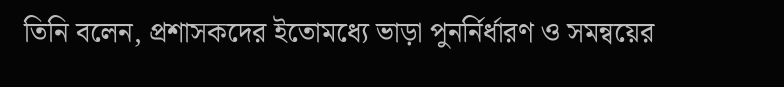তিনি বলেন, প্রশাসকদের ইতোমধ্যে ভাড়া পুনর্নির্ধারণ ও সমন্বয়ের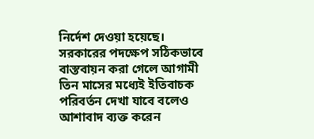নির্দেশ দেওয়া হয়েছে। সরকারের পদক্ষেপ সঠিকভাবে বাস্তবায়ন করা গেলে আগামী তিন মাসের মধ্যেই ইতিবাচক পরিবর্তন দেখা যাবে বলেও আশাবাদ ব্যক্ত করেন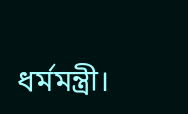ধর্মমন্ত্রী।